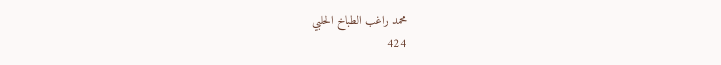محمد راغب الطباخ الحلبي
424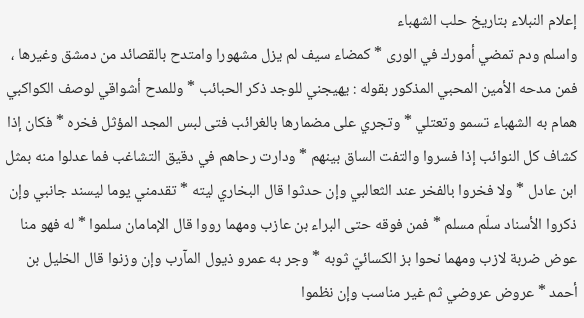إعلام النبلاء بتاريخ حلب الشهباء
واسلم ودم تمضي أمورك في الورى * كمضاء سيف لم يزل مشهورا وامتدح بالقصائد من دمشق وغيرها ، فمن مدحه الأمين المحبي المذكور بقوله : يهيجني للوجد ذكر الحبائب * وللمدح أشواقي لوصف الكواكبي همام به الشهباء تسمو وتعتلي * وتجري على مضمارها بالغرائب فتى لبس المجد المؤثل فخره * فكان إذا كشاف كل النوائب إذا فسروا والتفت الساق بينهم * ودارت رحاهم في دقيق التشاغب فما عدلوا منه بمثل ابن عادل * ولا فخروا بالفخر عند الثعالبي وإن حدثوا قال البخاري ليته * تقدمني يوما ليسند جانبي وإن ذكروا الأسناد سلّم مسلم * فمن فوقه حتى البراء بن عازب ومهما رووا قال الإمامان سلموا * له فهو منا عوض ضربة لازب ومهما نحوا بز الكسائيّ ثوبه * وجر به عمرو ذيول المآرب وإن وزنوا قال الخليل بن أحمد * عروض عروضي ثم غير مناسب وإن نظموا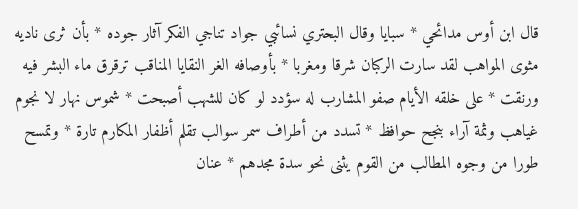قال ابن أوس مدائحي * سبايا وقال البحتري نسائبي جواد تناجي الفكر آثار جوده * بأن ثرى ناديه مثوى المواهب لقد سارت الركبان شرقا ومغربا * بأوصافه الغر النقايا المناقب ترقرق ماء البشر فيه ورنقت * على خلقه الأيام صفو المشارب له سؤدد لو كان للشهب أصبحت * شموس نهار لا نجوم غياهب وثمة آراء بنجح حوافظ * تسدد من أطراف سمر سوالب تقلم أظفار المكارم تارة * وتمسح طورا من وجوه المطالب من القوم يثنى نحو سدة مجدهم * عنان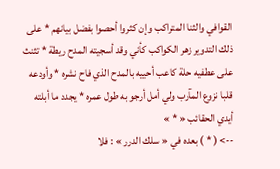القوافي والثنا المتراكب وإن كثروا أحصوا بفضل بيانهم * على ذلك التدوير زهر الكواكب كأني وقد أسجيته المدح ريطة * تثنث على عطفيه حلة كاعب أحييه بالمدح الذي فاح نشره * وأودعه قلبا نزوع المآرب ولي أمل أرجو به طول عمره * يجدد ما أبلته أيدي الحقائب « * »
--> ( * ) بعده في « سلك الدرر » : فلا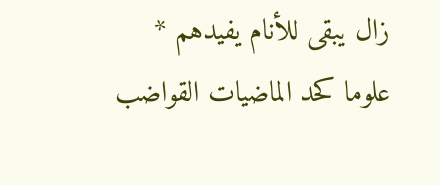زال يبقى للأنام يفيدهم * علوما كحد الماضيات القواضب